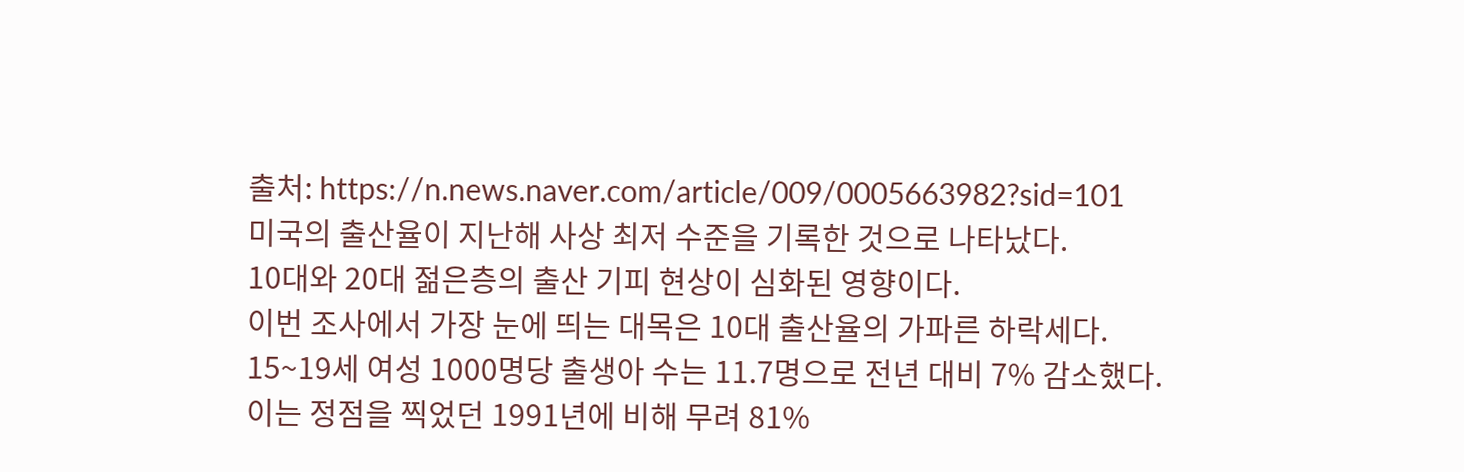출처: https://n.news.naver.com/article/009/0005663982?sid=101
미국의 출산율이 지난해 사상 최저 수준을 기록한 것으로 나타났다.
10대와 20대 젊은층의 출산 기피 현상이 심화된 영향이다.
이번 조사에서 가장 눈에 띄는 대목은 10대 출산율의 가파른 하락세다.
15~19세 여성 1000명당 출생아 수는 11.7명으로 전년 대비 7% 감소했다.
이는 정점을 찍었던 1991년에 비해 무려 81%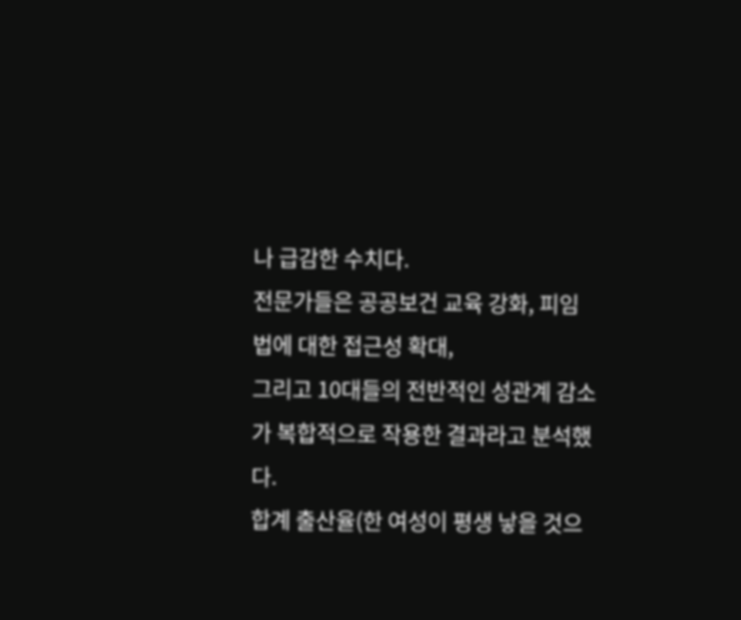나 급감한 수치다.
전문가들은 공공보건 교육 강화, 피임법에 대한 접근성 확대,
그리고 10대들의 전반적인 성관계 감소가 복합적으로 작용한 결과라고 분석했다.
합계 출산율(한 여성이 평생 낳을 것으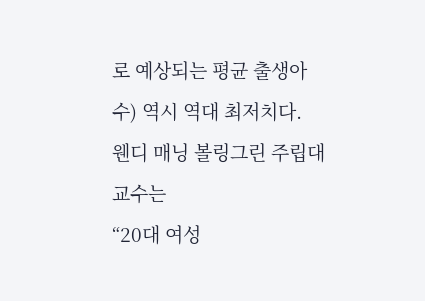로 예상되는 평균 출생아 수) 역시 역대 최저치다.
웬디 매닝 볼링그린 주립대 교수는
“20대 여성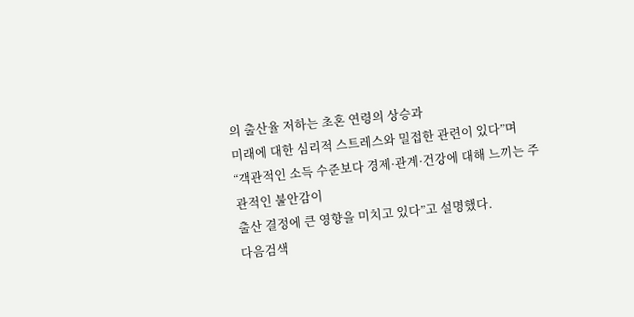의 출산율 저하는 초혼 연령의 상승과
미래에 대한 심리적 스트레스와 밀접한 관련이 있다”며
“객관적인 소득 수준보다 경제·관계·건강에 대해 느끼는 주관적인 불안감이
출산 결정에 큰 영향을 미치고 있다”고 설명했다.
다음검색